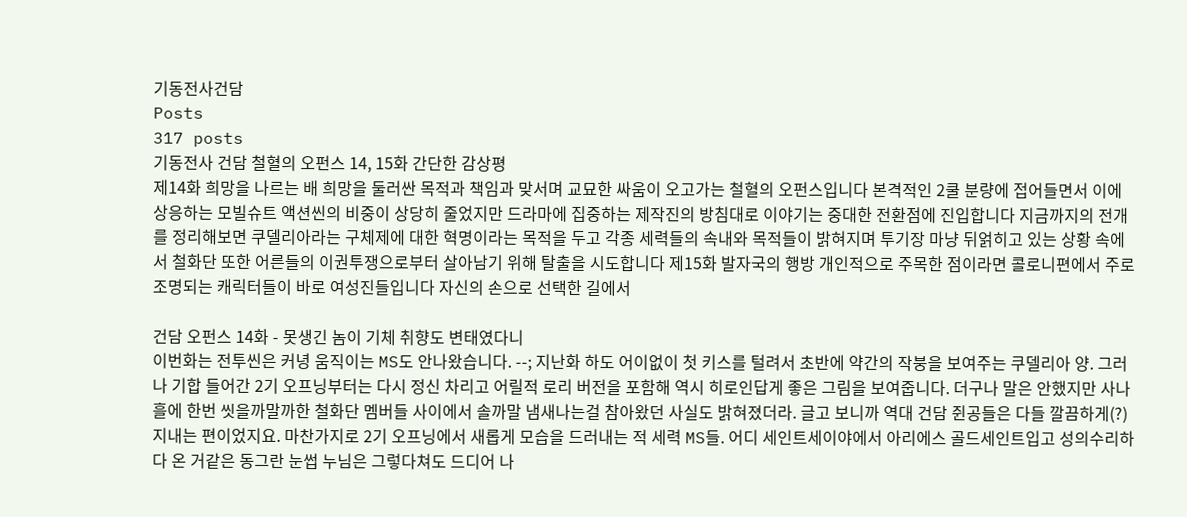기동전사건담
Posts
317 posts
기동전사 건담 철혈의 오펀스 14, 15화 간단한 감상평
제14화 희망을 나르는 배 희망을 둘러싼 목적과 책임과 맞서며 교묘한 싸움이 오고가는 철혈의 오펀스입니다 본격적인 2쿨 분량에 접어들면서 이에 상응하는 모빌슈트 액션씬의 비중이 상당히 줄었지만 드라마에 집중하는 제작진의 방침대로 이야기는 중대한 전환점에 진입합니다 지금까지의 전개를 정리해보면 쿠델리아라는 구체제에 대한 혁명이라는 목적을 두고 각종 세력들의 속내와 목적들이 밝혀지며 투기장 마냥 뒤얽히고 있는 상황 속에서 철화단 또한 어른들의 이권투쟁으로부터 살아남기 위해 탈출을 시도합니다 제15화 발자국의 행방 개인적으로 주목한 점이라면 콜로니편에서 주로 조명되는 캐릭터들이 바로 여성진들입니다 자신의 손으로 선택한 길에서

건담 오펀스 14화 - 못생긴 놈이 기체 취향도 변태였다니
이번화는 전투씬은 커녕 움직이는 MS도 안나왔습니다. --; 지난화 하도 어이없이 첫 키스를 털려서 초반에 약간의 작붕을 보여주는 쿠델리아 양. 그러나 기합 들어간 2기 오프닝부터는 다시 정신 차리고 어릴적 로리 버전을 포함해 역시 히로인답게 좋은 그림을 보여줍니다. 더구나 말은 안했지만 사나흘에 한번 씻을까말까한 철화단 멤버들 사이에서 솔까말 냄새나는걸 참아왔던 사실도 밝혀졌더라. 글고 보니까 역대 건담 쥔공들은 다들 깔끔하게(?) 지내는 편이었지요. 마찬가지로 2기 오프닝에서 새롭게 모습을 드러내는 적 세력 MS들. 어디 세인트세이야에서 아리에스 골드세인트입고 성의수리하다 온 거같은 동그란 눈썹 누님은 그렇다쳐도 드디어 나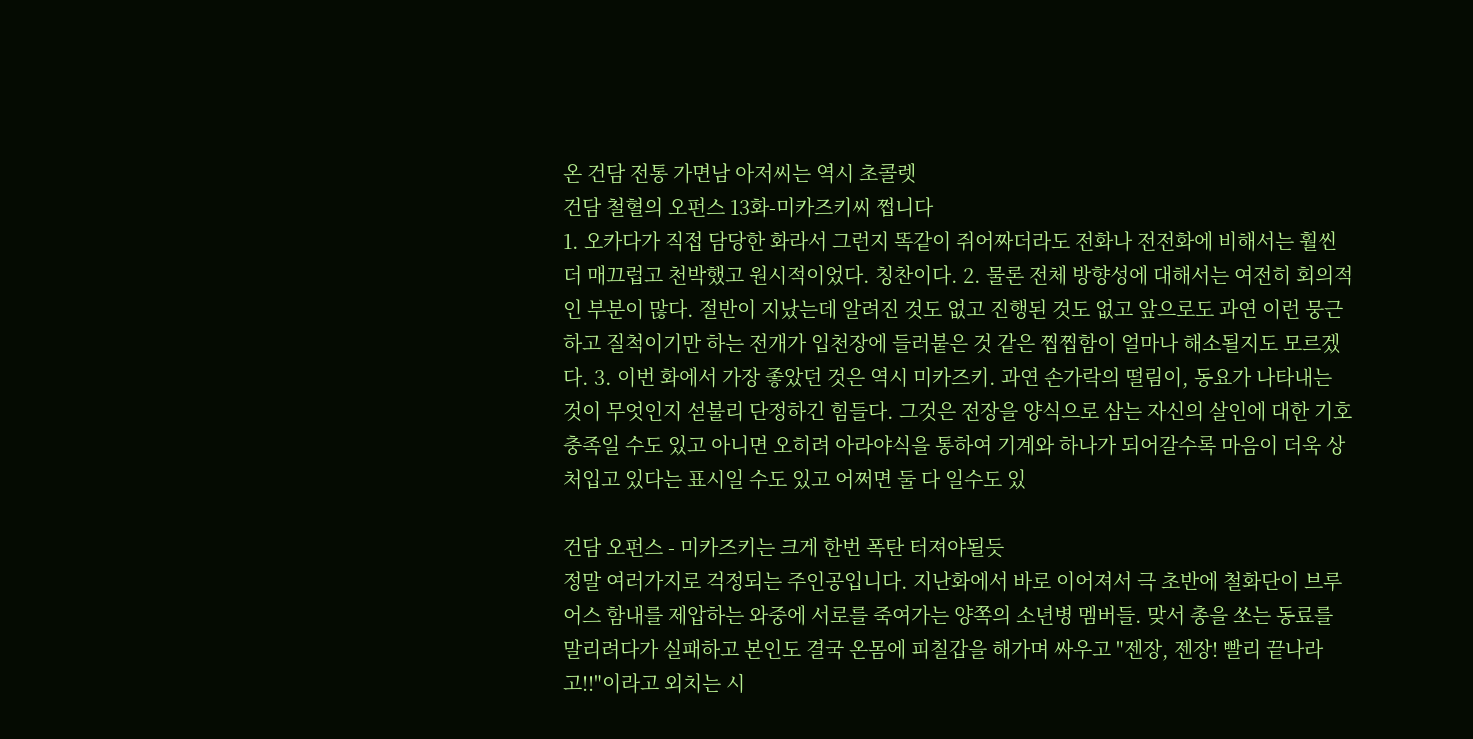온 건담 전통 가면남 아저씨는 역시 초콜렛
건담 철혈의 오펀스 13화-미카즈키씨 쩝니다
1. 오카다가 직접 담당한 화라서 그런지 똑같이 쥐어짜더라도 전화나 전전화에 비해서는 훨씬 더 매끄럽고 천박했고 원시적이었다. 칭찬이다. 2. 물론 전체 방향성에 대해서는 여전히 회의적인 부분이 많다. 절반이 지났는데 알려진 것도 없고 진행된 것도 없고 앞으로도 과연 이런 뭉근하고 질척이기만 하는 전개가 입천장에 들러붙은 것 같은 찝찝함이 얼마나 해소될지도 모르겠다. 3. 이번 화에서 가장 좋았던 것은 역시 미카즈키. 과연 손가락의 떨림이, 동요가 나타내는 것이 무엇인지 섣불리 단정하긴 힘들다. 그것은 전장을 양식으로 삼는 자신의 살인에 대한 기호충족일 수도 있고 아니면 오히려 아라야식을 통하여 기계와 하나가 되어갈수록 마음이 더욱 상처입고 있다는 표시일 수도 있고 어쩌면 둘 다 일수도 있

건담 오펀스 - 미카즈키는 크게 한번 폭탄 터져야될듯
정말 여러가지로 걱정되는 주인공입니다. 지난화에서 바로 이어져서 극 초반에 철화단이 브루어스 함내를 제압하는 와중에 서로를 죽여가는 양쪽의 소년병 멤버들. 맞서 총을 쏘는 동료를 말리려다가 실패하고 본인도 결국 온몸에 피칠갑을 해가며 싸우고 "젠장, 젠장! 빨리 끝나라고!!"이라고 외치는 시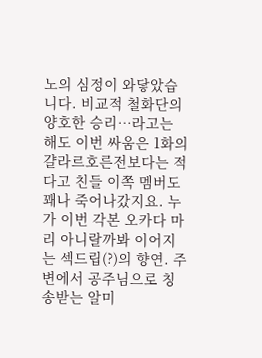노의 심정이 와닿았습니다. 비교적 철화단의 양호한 승리…라고는 해도 이번 싸움은 1화의 걀라르호른전보다는 적다고 친들 이쪽 멤버도 꽤나 죽어나갔지요. 누가 이번 각본 오카다 마리 아니랄까봐 이어지는 섹드립(?)의 향연. 주변에서 공주님으로 칭송받는 알미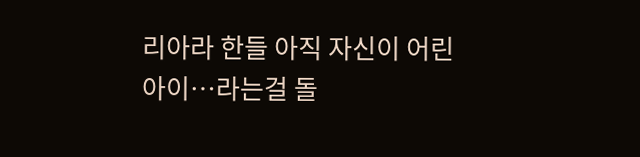리아라 한들 아직 자신이 어린 아이…라는걸 돌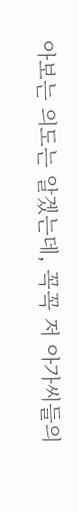아보는 의도는 알겠는데, 꼭꼭 저 아가씨들의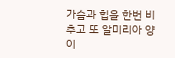가슴과 힙을 한번 비추고 또 알미리아 양이